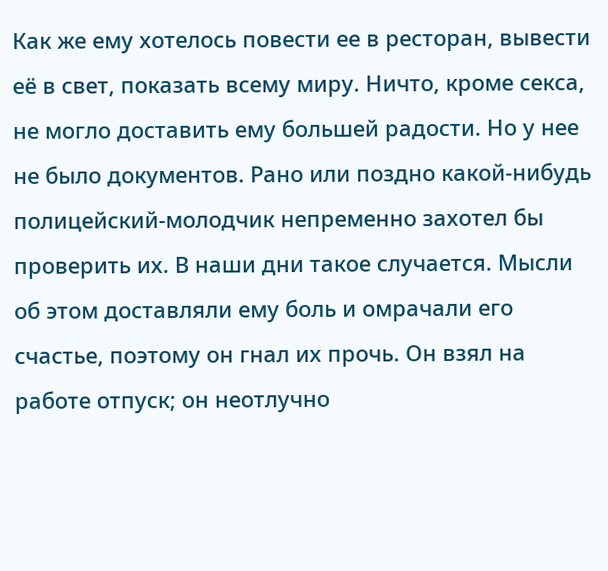Как же ему хотелось повести ее в ресторан, вывести её в свет, показать всему миру. Ничто, кроме секса, не могло доставить ему большей радости. Но у нее не было документов. Рано или поздно какой-нибудь полицейский-молодчик непременно захотел бы проверить их. В наши дни такое случается. Мысли об этом доставляли ему боль и омрачали его счастье, поэтому он гнал их прочь. Он взял на работе отпуск; он неотлучно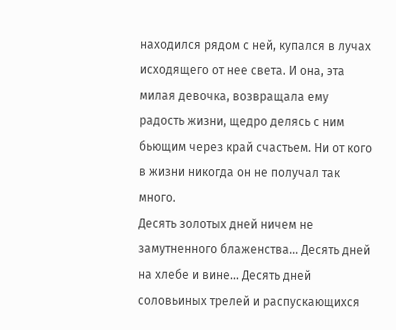находился рядом с ней, купался в лучах исходящего от нее света. И она, эта милая девочка, возвращала ему радость жизни, щедро делясь с ним бьющим через край счастьем. Ни от кого в жизни никогда он не получал так много.
Десять золотых дней ничем не замутненного блаженства… Десять дней на хлебе и вине… Десять дней соловьиных трелей и распускающихся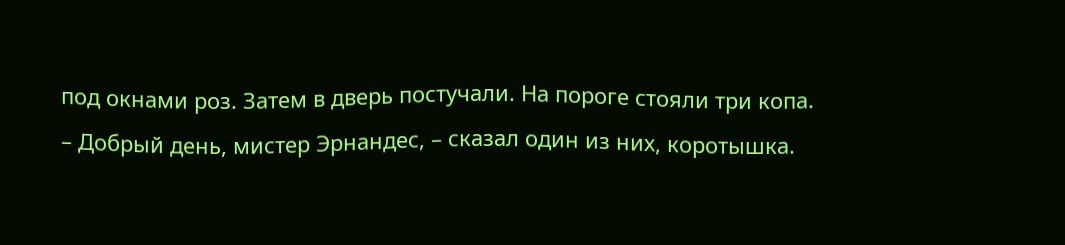под окнами роз. Затем в дверь постучали. На пороге стояли три копа.
– Добрый день, мистер Эрнандес, – сказал один из них, коротышка.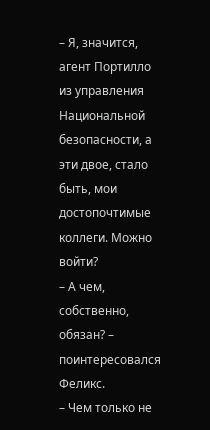– Я, значится, агент Портилло из управления Национальной безопасности, а эти двое, стало быть, мои достопочтимые коллеги. Можно войти?
– А чем, собственно, обязан? – поинтересовался Феликс.
– Чем только не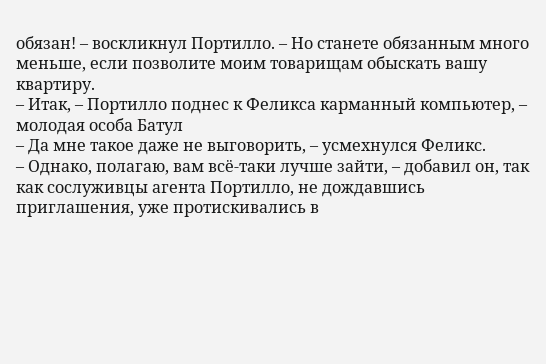обязан! – воскликнул Портилло. – Но станете обязанным много меньше, если позволите моим товарищам обыскать вашу квартиру.
– Итак, – Портилло поднес к Феликса карманный компьютер, – молодая особа Батул
– Да мне такое даже не выговорить, – усмехнулся Феликс.
– Однако, полагаю, вам всё-таки лучше зайти, – добавил он, так как сослуживцы агента Портилло, не дождавшись приглашения, уже протискивались в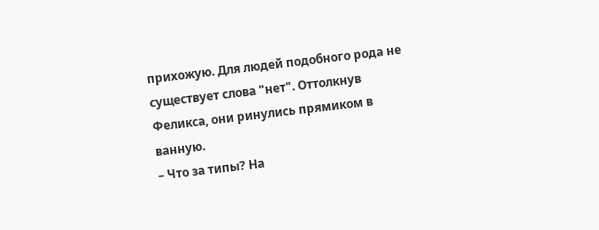прихожую. Для людей подобного рода не существует слова "нет". Оттолкнув Феликса, они ринулись прямиком в ванную.
– Что за типы? На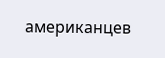американцев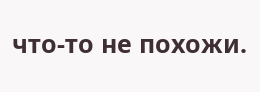что-то не похожи.